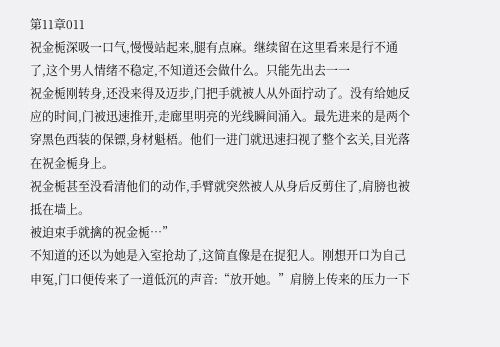第11章011
祝金栀深吸一口气,慢慢站起来,腿有点麻。继续留在这里看来是行不通了,这个男人情绪不稳定,不知道还会做什么。只能先出去一一
祝金栀刚转身,还没来得及迈步,门把手就被人从外面拧动了。没有给她反应的时间,门被迅速推开,走廊里明亮的光线瞬间涌入。最先进来的是两个穿黑色西装的保镖,身材魁梧。他们一进门就迅速扫视了整个玄关,目光落在祝金栀身上。
祝金栀甚至没看清他们的动作,手臂就突然被人从身后反剪住了,肩膀也被抵在墙上。
被迫束手就擒的祝金栀…”
不知道的还以为她是入室抢劫了,这简直像是在捉犯人。刚想开口为自己申冤,门口便传来了一道低沉的声音:“放开她。”肩膀上传来的压力一下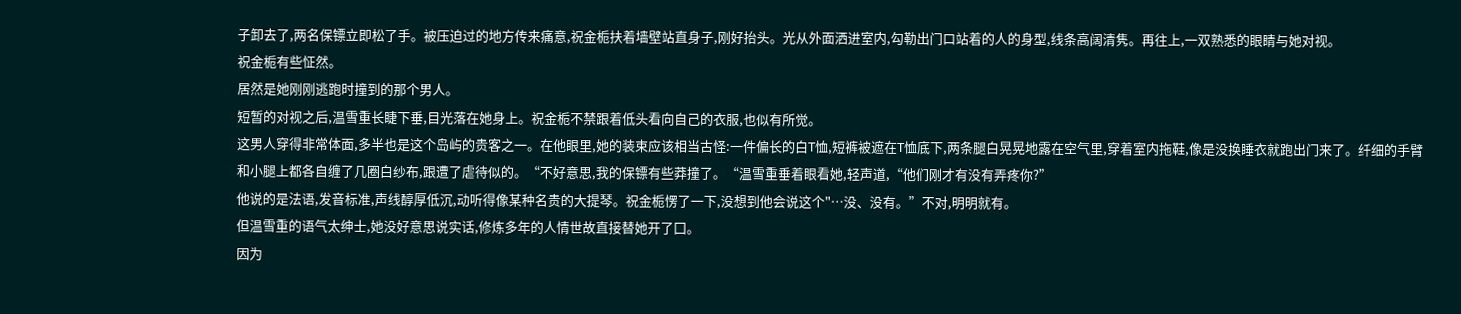子卸去了,两名保镖立即松了手。被压迫过的地方传来痛意,祝金栀扶着墙壁站直身子,刚好抬头。光从外面洒进室内,勾勒出门口站着的人的身型,线条高阔清隽。再往上,一双熟悉的眼睛与她对视。
祝金栀有些怔然。
居然是她刚刚逃跑时撞到的那个男人。
短暂的对视之后,温雪重长睫下垂,目光落在她身上。祝金栀不禁跟着低头看向自己的衣服,也似有所觉。
这男人穿得非常体面,多半也是这个岛屿的贵客之一。在他眼里,她的装束应该相当古怪:一件偏长的白T恤,短裤被遮在T恤底下,两条腿白晃晃地露在空气里,穿着室内拖鞋,像是没换睡衣就跑出门来了。纤细的手臂和小腿上都各自缠了几圈白纱布,跟遭了虐待似的。“不好意思,我的保镖有些莽撞了。“温雪重垂着眼看她,轻声道,“他们刚才有没有弄疼你?”
他说的是法语,发音标准,声线醇厚低沉,动听得像某种名贵的大提琴。祝金栀愣了一下,没想到他会说这个"…没、没有。”不对,明明就有。
但温雪重的语气太绅士,她没好意思说实话,修炼多年的人情世故直接替她开了囗。
因为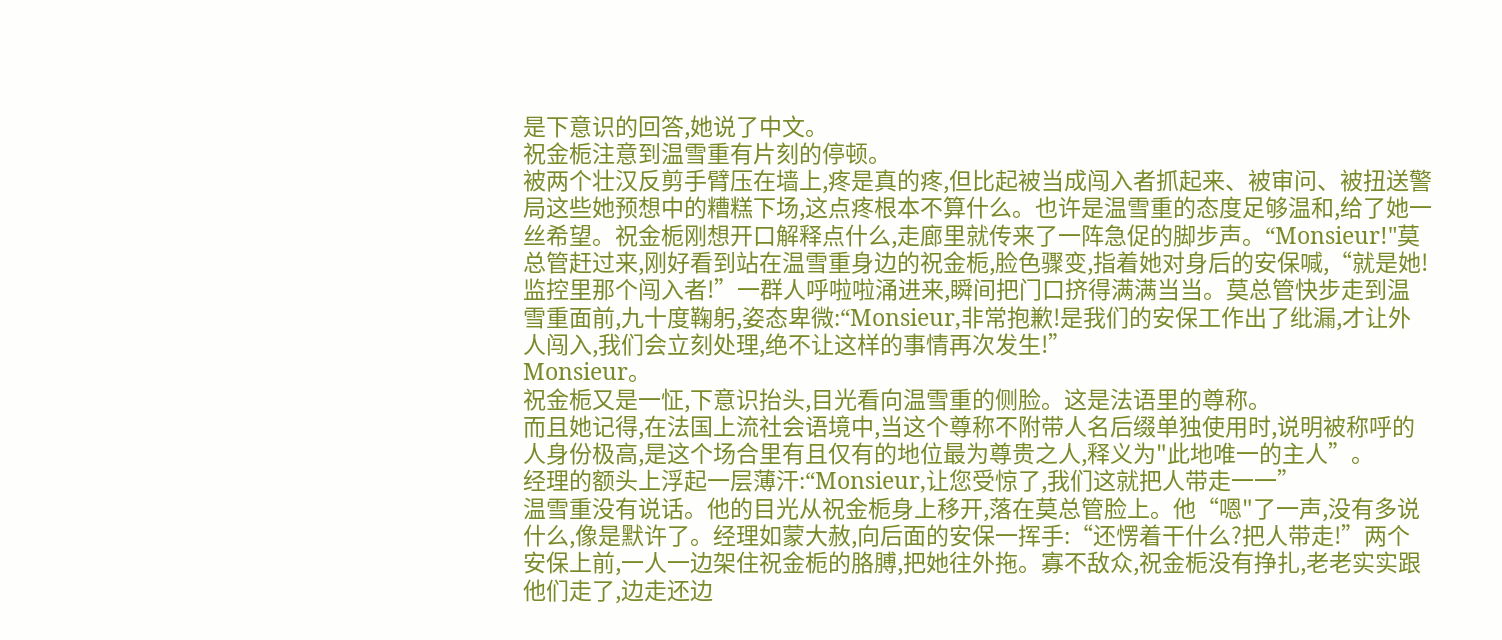是下意识的回答,她说了中文。
祝金栀注意到温雪重有片刻的停顿。
被两个壮汉反剪手臂压在墙上,疼是真的疼,但比起被当成闯入者抓起来、被审问、被扭送警局这些她预想中的糟糕下场,这点疼根本不算什么。也许是温雪重的态度足够温和,给了她一丝希望。祝金栀刚想开口解释点什么,走廊里就传来了一阵急促的脚步声。“Monsieur!"莫总管赶过来,刚好看到站在温雪重身边的祝金栀,脸色骤变,指着她对身后的安保喊,“就是她!监控里那个闯入者!”一群人呼啦啦涌进来,瞬间把门口挤得满满当当。莫总管快步走到温雪重面前,九十度鞠躬,姿态卑微:“Monsieur,非常抱歉!是我们的安保工作出了纰漏,才让外人闯入,我们会立刻处理,绝不让这样的事情再次发生!”
Monsieur。
祝金栀又是一怔,下意识抬头,目光看向温雪重的侧脸。这是法语里的尊称。
而且她记得,在法国上流社会语境中,当这个尊称不附带人名后缀单独使用时,说明被称呼的人身份极高,是这个场合里有且仅有的地位最为尊贵之人,释义为"此地唯一的主人”。
经理的额头上浮起一层薄汗:“Monsieur,让您受惊了,我们这就把人带走一一”
温雪重没有说话。他的目光从祝金栀身上移开,落在莫总管脸上。他“嗯"了一声,没有多说什么,像是默许了。经理如蒙大赦,向后面的安保一挥手:“还愣着干什么?把人带走!”两个安保上前,一人一边架住祝金栀的胳膊,把她往外拖。寡不敌众,祝金栀没有挣扎,老老实实跟他们走了,边走还边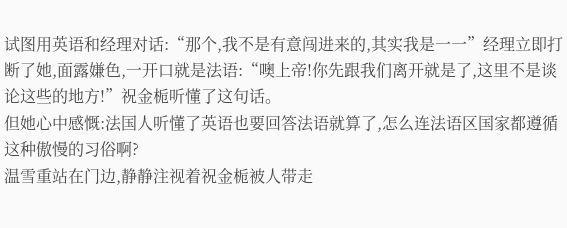试图用英语和经理对话:“那个,我不是有意闯进来的,其实我是一一”经理立即打断了她,面露嫌色,一开口就是法语:“噢上帝!你先跟我们离开就是了,这里不是谈论这些的地方!”祝金栀听懂了这句话。
但她心中感慨:法国人听懂了英语也要回答法语就算了,怎么连法语区国家都遵循这种傲慢的习俗啊?
温雪重站在门边,静静注视着祝金栀被人带走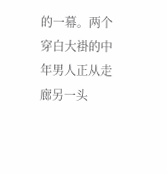的一幕。两个穿白大褂的中年男人正从走廊另一头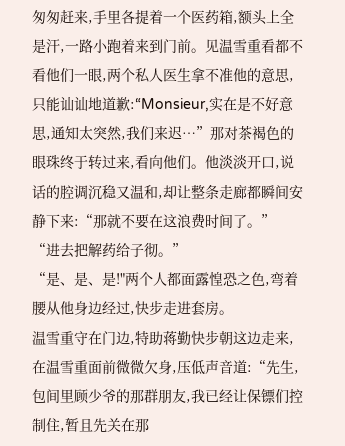匆匆赶来,手里各提着一个医药箱,额头上全是汗,一路小跑着来到门前。见温雪重看都不看他们一眼,两个私人医生拿不准他的意思,只能讪讪地道歉:“Monsieur,实在是不好意思,通知太突然,我们来迟…”那对茶褐色的眼珠终于转过来,看向他们。他淡淡开口,说话的腔调沉稳又温和,却让整条走廊都瞬间安静下来:“那就不要在这浪费时间了。”
“进去把解药给子彻。”
“是、是、是!"两个人都面露惶恐之色,弯着腰从他身边经过,快步走进套房。
温雪重守在门边,特助蒋勤快步朝这边走来,在温雪重面前微微欠身,压低声音道:“先生,包间里顾少爷的那群朋友,我已经让保镖们控制住,暂且先关在那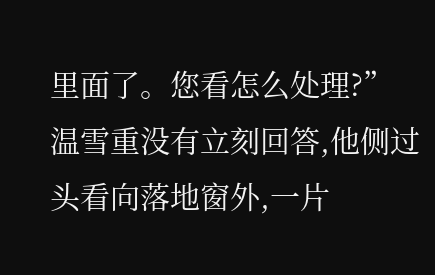里面了。您看怎么处理?”
温雪重没有立刻回答,他侧过头看向落地窗外,一片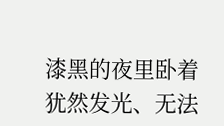漆黑的夜里卧着犹然发光、无法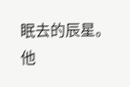眠去的辰星。
他